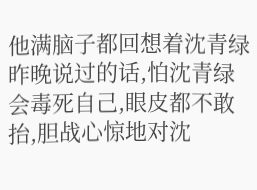他满脑子都回想着沈青绿昨晚说过的话,怕沈青绿会毒死自己,眼皮都不敢抬,胆战心惊地对沈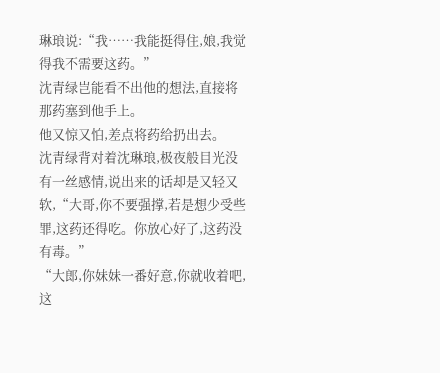琳琅说:“我……我能挺得住,娘,我觉得我不需要这药。”
沈青绿岂能看不出他的想法,直接将那药塞到他手上。
他又惊又怕,差点将药给扔出去。
沈青绿背对着沈琳琅,极夜般目光没有一丝感情,说出来的话却是又轻又软,“大哥,你不要强撑,若是想少受些罪,这药还得吃。你放心好了,这药没有毒。”
“大郎,你妹妹一番好意,你就收着吧,这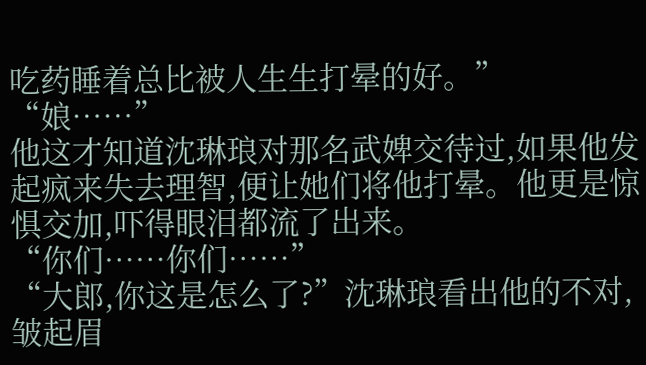吃药睡着总比被人生生打晕的好。”
“娘……”
他这才知道沈琳琅对那名武婢交待过,如果他发起疯来失去理智,便让她们将他打晕。他更是惊惧交加,吓得眼泪都流了出来。
“你们……你们……”
“大郎,你这是怎么了?”沈琳琅看出他的不对,皱起眉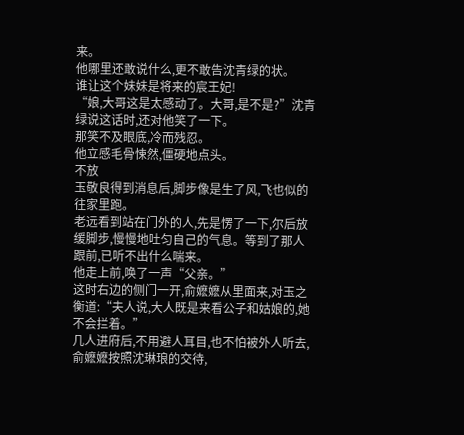来。
他哪里还敢说什么,更不敢告沈青绿的状。
谁让这个妹妹是将来的宸王妃!
“娘,大哥这是太感动了。大哥,是不是?”沈青绿说这话时,还对他笑了一下。
那笑不及眼底,冷而残忍。
他立感毛骨悚然,僵硬地点头。
不放
玉敬良得到消息后,脚步像是生了风,飞也似的往家里跑。
老远看到站在门外的人,先是愣了一下,尔后放缓脚步,慢慢地吐匀自己的气息。等到了那人跟前,已听不出什么喘来。
他走上前,唤了一声“父亲。”
这时右边的侧门一开,俞嬷嬷从里面来,对玉之衡道:“夫人说,大人既是来看公子和姑娘的,她不会拦着。”
几人进府后,不用避人耳目,也不怕被外人听去,俞嬷嬷按照沈琳琅的交待,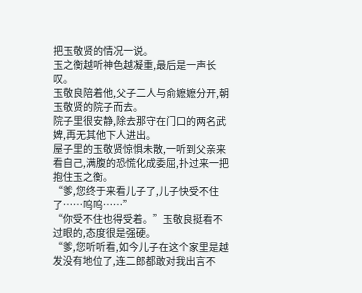把玉敬贤的情况一说。
玉之衡越听神色越凝重,最后是一声长叹。
玉敬良陪着他,父子二人与俞嬷嬷分开,朝玉敬贤的院子而去。
院子里很安静,除去那守在门口的两名武婢,再无其他下人进出。
屋子里的玉敬贤惊惧未散,一听到父亲来看自己,满腹的恐慌化成委屈,扑过来一把抱住玉之衡。
“爹,您终于来看儿子了,儿子快受不住了……呜呜……”
“你受不住也得受着。”玉敬良挺看不过眼的,态度很是强硬。
“爹,您听听看,如今儿子在这个家里是越发没有地位了,连二郎都敢对我出言不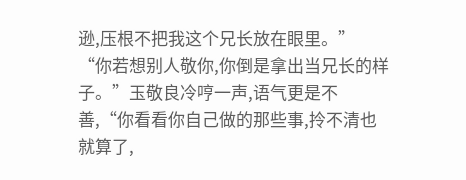逊,压根不把我这个兄长放在眼里。”
“你若想别人敬你,你倒是拿出当兄长的样子。”玉敬良冷哼一声,语气更是不善,“你看看你自己做的那些事,拎不清也就算了,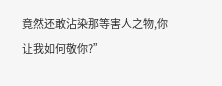竟然还敢沾染那等害人之物,你让我如何敬你?”